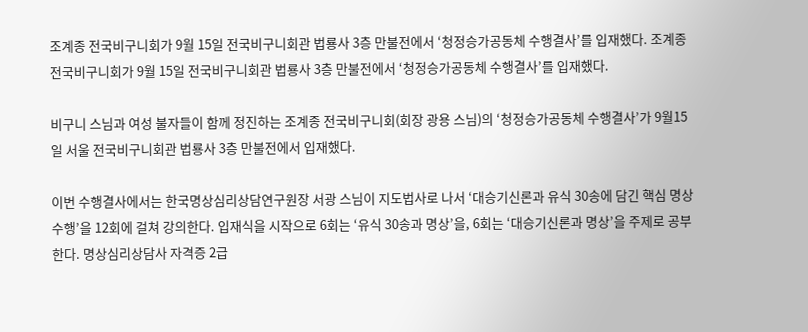조계종 전국비구니회가 9월 15일 전국비구니회관 법룡사 3층 만불전에서 ‘청정승가공동체 수행결사’를 입재했다. 조계종 전국비구니회가 9월 15일 전국비구니회관 법룡사 3층 만불전에서 ‘청정승가공동체 수행결사’를 입재했다.

비구니 스님과 여성 불자들이 함께 정진하는 조계종 전국비구니회(회장 광용 스님)의 ‘청정승가공동체 수행결사’가 9월15일 서울 전국비구니회관 법룡사 3층 만불전에서 입재했다.

이번 수행결사에서는 한국명상심리상담연구원장 서광 스님이 지도법사로 나서 ‘대승기신론과 유식 30송에 담긴 핵심 명상수행’을 12회에 걸쳐 강의한다. 입재식을 시작으로 6회는 ‘유식 30송과 명상’을, 6회는 ‘대승기신론과 명상’을 주제로 공부한다. 명상심리상담사 자격증 2급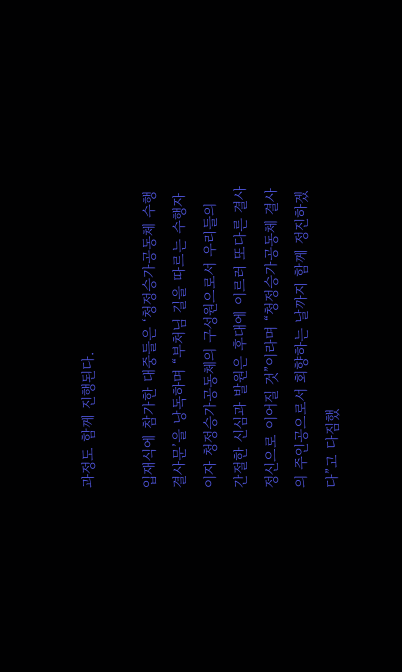과정도 함께 진행된다.

입재식에 참가한 대중들은 ‘청정승가공동체 수행결사문’을 낭독하며 “부처님 길을 따르는 수행자이자 청정승가공동체의 구성원으로서 우리들의 간절한 신심과 발원은 후대에 이르러 또다른 결사정신으로 이어질 것”이라며 “청정승가공동체 결사의 주인공으로서 회향하는 날까지 함께 정진하겠다”고 다짐했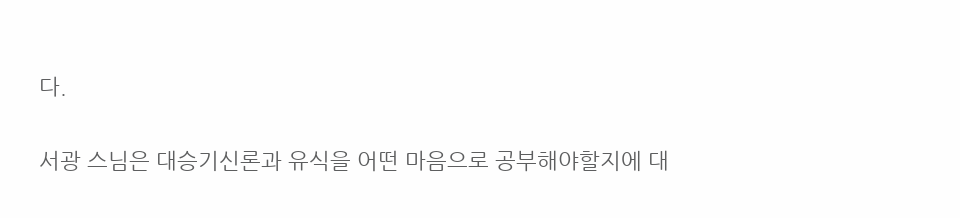다.

서광 스님은 대승기신론과 유식을 어떤 마음으로 공부해야할지에 대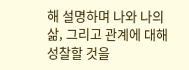해 설명하며 나와 나의 삶, 그리고 관계에 대해 성찰할 것을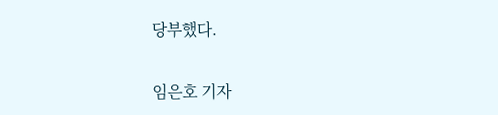당부했다.

임은호 기자